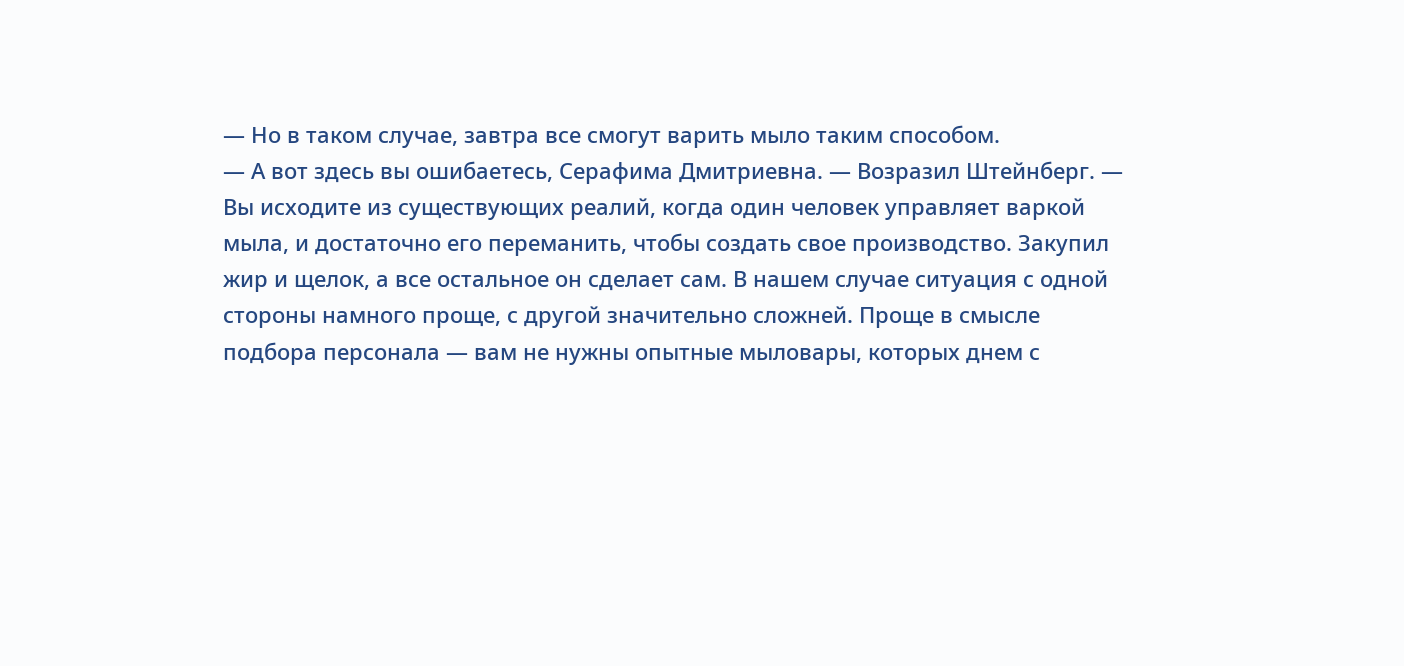— Но в таком случае, завтра все смогут варить мыло таким способом.
— А вот здесь вы ошибаетесь, Серафима Дмитриевна. — Возразил Штейнберг. — Вы исходите из существующих реалий, когда один человек управляет варкой мыла, и достаточно его переманить, чтобы создать свое производство. Закупил жир и щелок, а все остальное он сделает сам. В нашем случае ситуация с одной стороны намного проще, с другой значительно сложней. Проще в смысле подбора персонала — вам не нужны опытные мыловары, которых днем с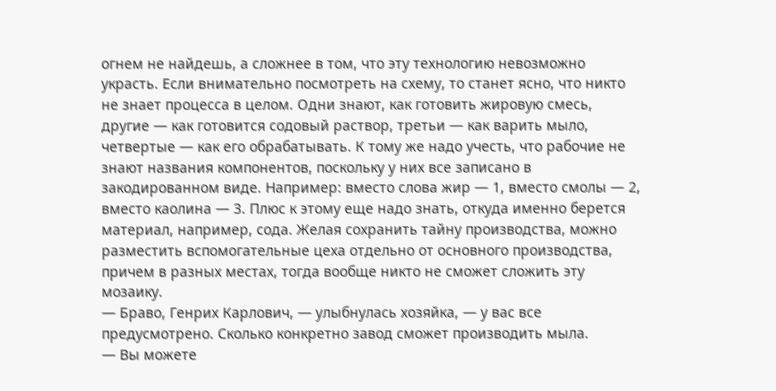огнем не найдешь, а сложнее в том, что эту технологию невозможно украсть. Если внимательно посмотреть на схему, то станет ясно, что никто не знает процесса в целом. Одни знают, как готовить жировую смесь, другие — как готовится содовый раствор, третьи — как варить мыло, четвертые — как его обрабатывать. К тому же надо учесть, что рабочие не знают названия компонентов, поскольку у них все записано в закодированном виде. Например: вместо слова жир — 1, вместо смолы — 2, вместо каолина — 3. Плюс к этому еще надо знать, откуда именно берется материал, например, сода. Желая сохранить тайну производства, можно разместить вспомогательные цеха отдельно от основного производства, причем в разных местах, тогда вообще никто не сможет сложить эту мозаику.
— Браво, Генрих Карлович, — улыбнулась хозяйка, — у вас все предусмотрено. Сколько конкретно завод сможет производить мыла.
— Вы можете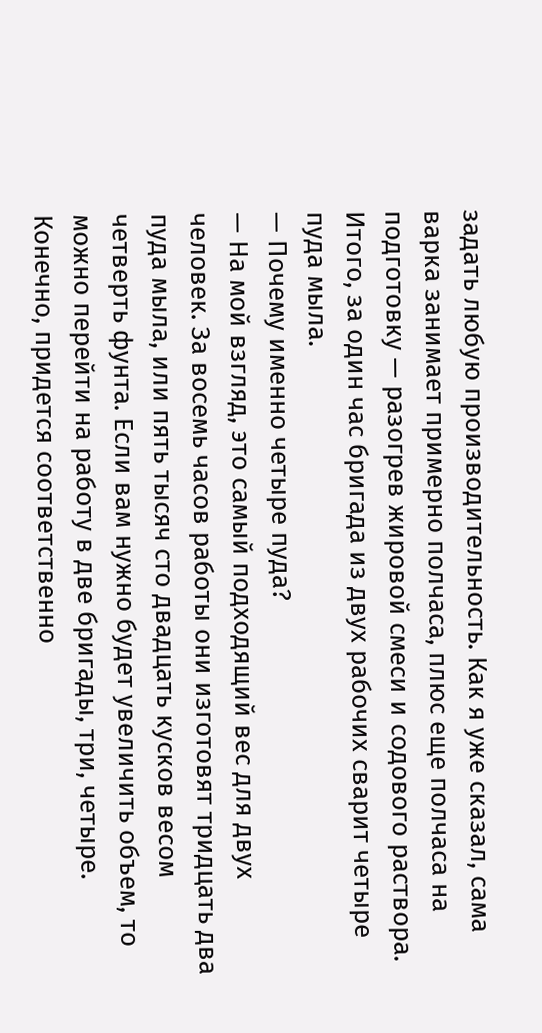задать любую производительность. Как я уже сказал, сама варка занимает примерно полчаса, плюс еще полчаса на подготовку — разогрев жировой смеси и содового раствора. Итого, за один час бригада из двух рабочих сварит четыре пуда мыла.
— Почему именно четыре пуда?
— На мой взгляд, это самый подходящий вес для двух человек. За восемь часов работы они изготовят тридцать два пуда мыла, или пять тысяч сто двадцать кусков весом четверть фунта. Если вам нужно будет увеличить объем, то можно перейти на работу в две бригады, три, четыре. Конечно, придется соответственно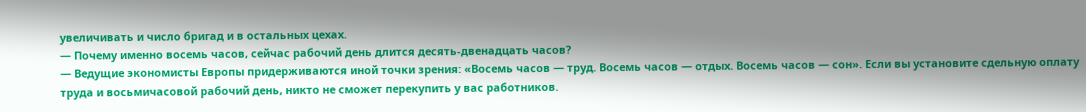увеличивать и число бригад и в остальных цехах.
— Почему именно восемь часов, сейчас рабочий день длится десять-двенадцать часов?
— Ведущие экономисты Европы придерживаются иной точки зрения: «Восемь часов — труд. Восемь часов — отдых. Восемь часов — сон». Если вы установите сдельную оплату труда и восьмичасовой рабочий день, никто не сможет перекупить у вас работников.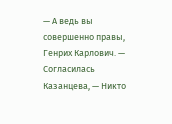— А ведь вы совершенно правы, Генрих Карлович. — Согласилась Казанцева, — Никто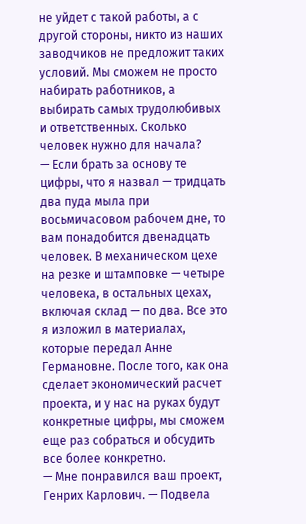не уйдет с такой работы, а с другой стороны, никто из наших заводчиков не предложит таких условий. Мы сможем не просто набирать работников, а выбирать самых трудолюбивых и ответственных. Сколько человек нужно для начала?
— Если брать за основу те цифры, что я назвал — тридцать два пуда мыла при восьмичасовом рабочем дне, то вам понадобится двенадцать человек. В механическом цехе на резке и штамповке — четыре человека, в остальных цехах, включая склад — по два. Все это я изложил в материалах, которые передал Анне Германовне. После того, как она сделает экономический расчет проекта, и у нас на руках будут конкретные цифры, мы сможем еще раз собраться и обсудить все более конкретно.
— Мне понравился ваш проект, Генрих Карлович. — Подвела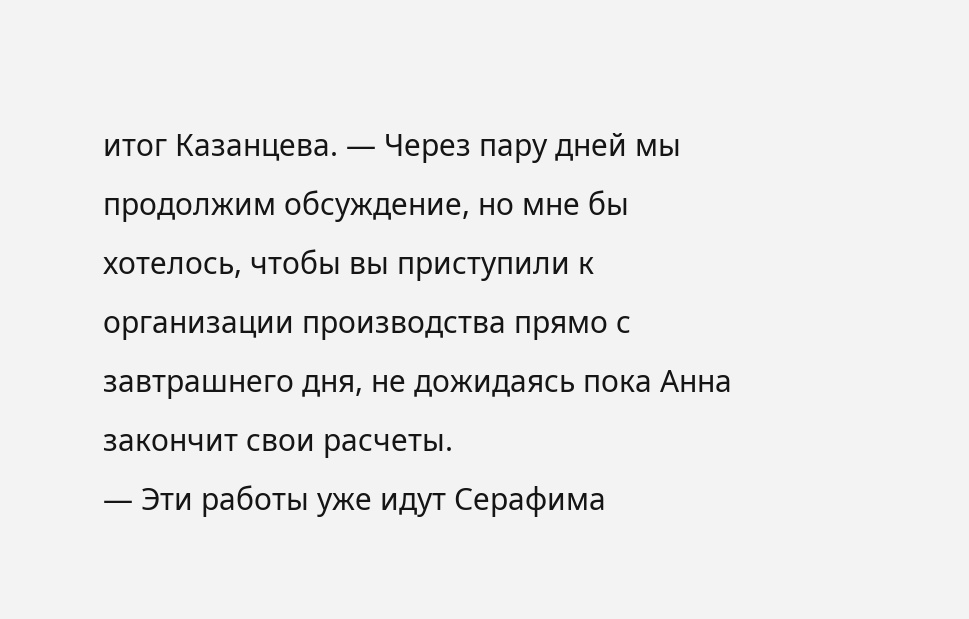итог Казанцева. — Через пару дней мы продолжим обсуждение, но мне бы хотелось, чтобы вы приступили к организации производства прямо с завтрашнего дня, не дожидаясь пока Анна закончит свои расчеты.
— Эти работы уже идут Серафима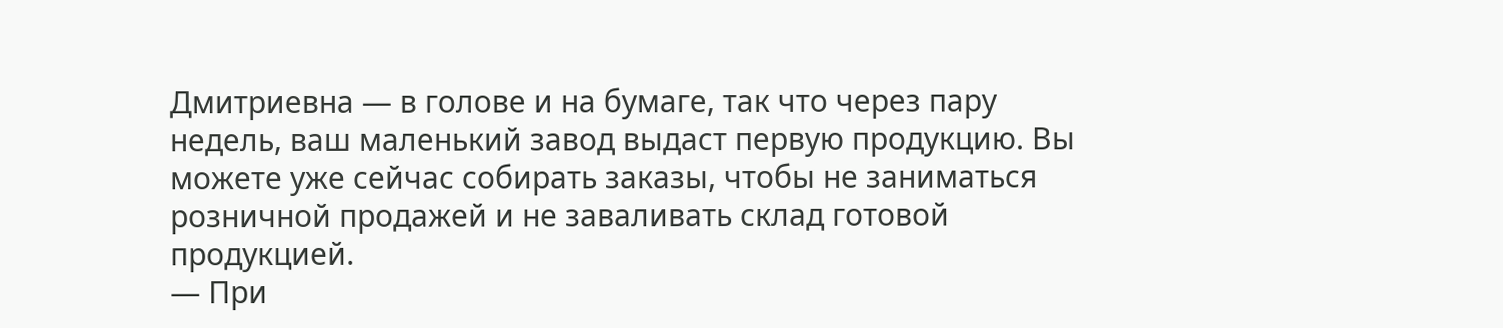Дмитриевна — в голове и на бумаге, так что через пару недель, ваш маленький завод выдаст первую продукцию. Вы можете уже сейчас собирать заказы, чтобы не заниматься розничной продажей и не заваливать склад готовой продукцией.
— При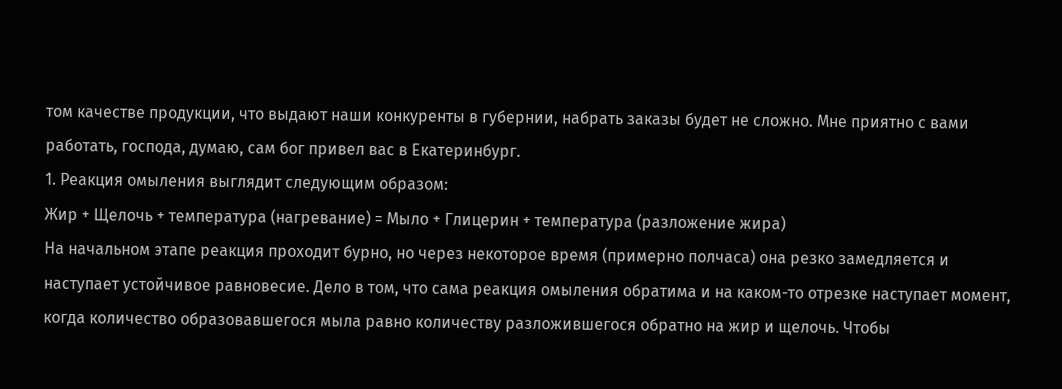том качестве продукции, что выдают наши конкуренты в губернии, набрать заказы будет не сложно. Мне приятно с вами работать, господа, думаю, сам бог привел вас в Екатеринбург.
1. Реакция омыления выглядит следующим образом:
Жир + Щелочь + температура (нагревание) = Мыло + Глицерин + температура (разложение жира)
На начальном этапе реакция проходит бурно, но через некоторое время (примерно полчаса) она резко замедляется и наступает устойчивое равновесие. Дело в том, что сама реакция омыления обратима и на каком-то отрезке наступает момент, когда количество образовавшегося мыла равно количеству разложившегося обратно на жир и щелочь. Чтобы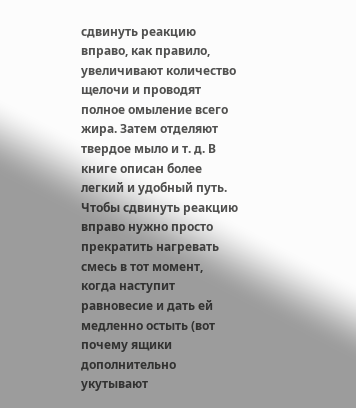сдвинуть реакцию вправо, как правило, увеличивают количество щелочи и проводят полное омыление всего жира. Затем отделяют твердое мыло и т. д. В книге описан более легкий и удобный путь. Чтобы сдвинуть реакцию вправо нужно просто прекратить нагревать смесь в тот момент, когда наступит равновесие и дать ей медленно остыть (вот почему ящики дополнительно укутывают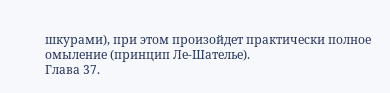шкурами), при этом произойдет практически полное омыление (принцип Ле-Шателье).
Глава 37.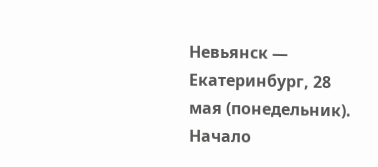Невьянск — Екатеринбург, 28 мая (понедельник). Начало